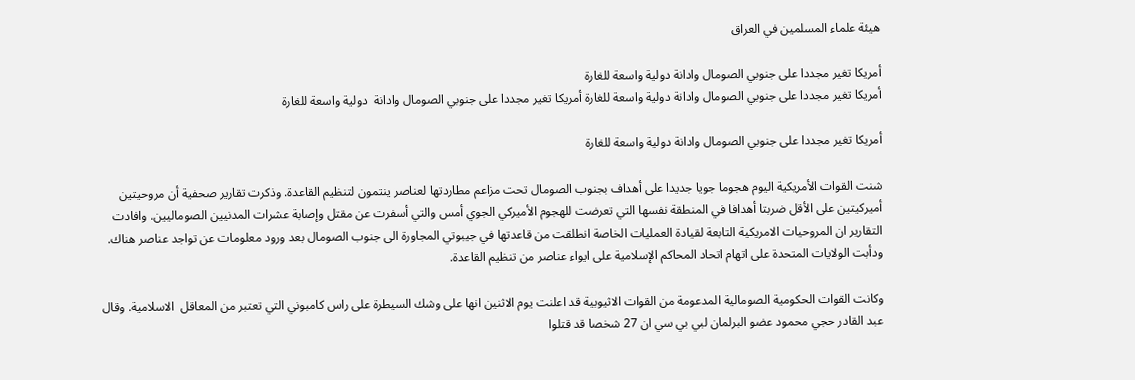هيئة علماء المسلمين في العراق

أمريكا تغير مجددا على جنوبي الصومال وادانة دولية واسعة للغارة
أمريكا تغير مجددا على جنوبي الصومال وادانة دولية واسعة للغارة أمريكا تغير مجددا على جنوبي الصومال وادانة  دولية واسعة للغارة

أمريكا تغير مجددا على جنوبي الصومال وادانة دولية واسعة للغارة

شنت القوات الأمريكية اليوم هجوما جويا جديدا على أهداف بجنوب الصومال تحت مزاعم مطاردتها لعناصر ينتمون لتنظيم القاعدة. وذكرت تقارير صحفية أن مروحيتين أميركيتين على الأقل ضربتا أهدافا في المنطقة نفسها التي تعرضت للهجوم الأميركي الجوي أمس والتي أسفرت عن مقتل وإصابة عشرات المدنيين الصوماليين. وافادت التقارير ان المروحيات الامريكية التابعة لقيادة العمليات الخاصة انطلقت من قاعدتها في جيبوتي المجاورة الى جنوب الصومال بعد ورود معلومات عن تواجد عناصر هناك. ودأبت الولايات المتحدة على اتهام اتحاد المحاكم الإسلامية على ايواء عناصر من تنظيم القاعدة.

وكانت القوات الحكومية الصومالية المدعومة من القوات الاثيوبية قد اعلنت يوم الاثنين انها على وشك السيطرة على راس كامبوني التي تعتبر من المعاقل  الاسلامية. وقال عبد القادر حجي محمود عضو البرلمان لبي بي سي ان 27 شخصا قد قتلوا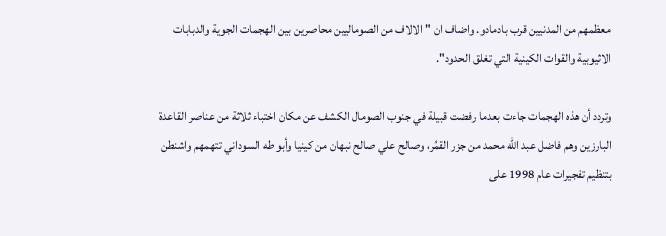معظمهم من المدنيين قرب بادمادو. واضاف ان "الالاف من الصوماليين محاصرين بين الهجمات الجوية والدبابات الاثيوبية والقوات الكينية التي تغلق الحدود".

وتردد أن هذه الهجمات جاءت بعدما رفضت قبيلة في جنوب الصومال الكشف عن مكان اختباء ثلاثة من عناصر القاعدة البارزين وهم فاضل عبد الله محمد من جزر القمُر، وصالح علي صالح نبهان من كينيا وأبو طه السوداني تتهمهم واشنطن بتنظيم تفجيرات عام 1998 على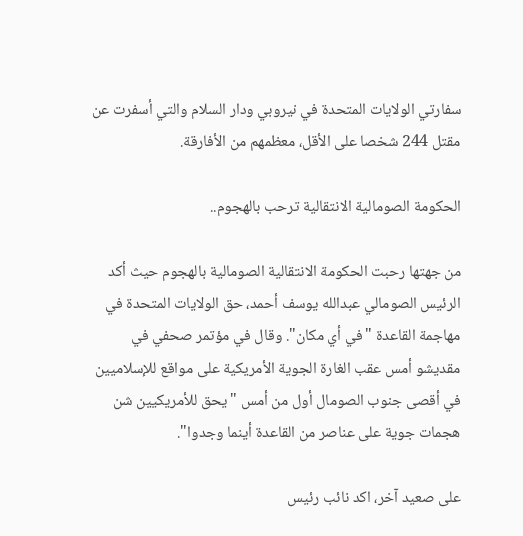سفارتي الولايات المتحدة في نيروبي ودار السلام والتي أسفرت عن مقتل 244 شخصا على الأقل، معظمهم من الأفارقة.

الحكومة الصومالية الانتقالية ترحب بالهجوم..

من جهتها رحبت الحكومة الانتقالية الصومالية بالهجوم حيث أكد الرئيس الصومالي عبدالله يوسف أحمد، حق الولايات المتحدة في مهاجمة القاعدة "في أي مكان". وقال في مؤتمر صحفي في مقديشو أمس عقب الغارة الجوية الأمريكية على مواقع للإسلاميين في أقصى جنوب الصومال أول من أمس "يحق للأمريكيين شن هجمات جوية على عناصر من القاعدة أينما وجدوا".

على صعيد آخر، اكد نائب رئيس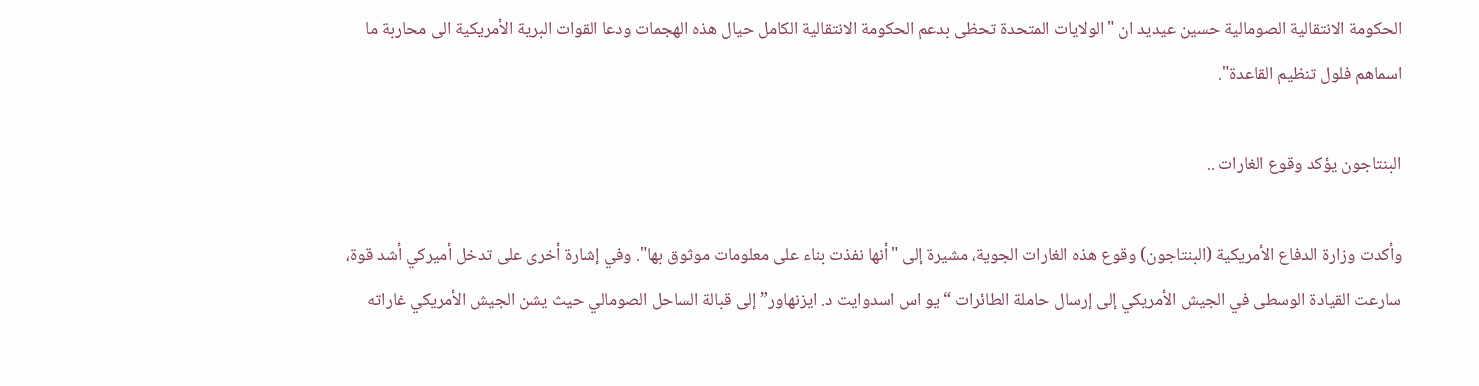الحكومة الانتقالية الصومالية حسين عيديد ان "الولايات المتحدة تحظى بدعم الحكومة الانتقالية الكامل حيال هذه الهجمات ودعا القوات البرية الأمريكية الى محاربة ما اسماهم فلول تنظيم القاعدة".

البنتاجون يؤكد وقوع الغارات ..

وأكدت وزارة الدفاع الأمريكية (البنتاجون) وقوع هذه الغارات الجوية، مشيرة إلى "أنها نفذت بناء على معلومات موثوق بها". وفي إشارة أخرى على تدخل أميركي أشد قوة، سارعت القيادة الوسطى في الجيش الأمريكي إلى إرسال حاملة الطائرات “يو اس اسدوايت د. ايزنهاور” إلى قبالة الساحل الصومالي حيث يشن الجيش الأمريكي غاراته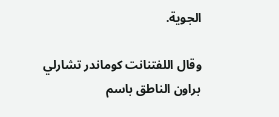الجوية.

وقال اللفتنانت كوماندر تشارلي براون الناطق باسم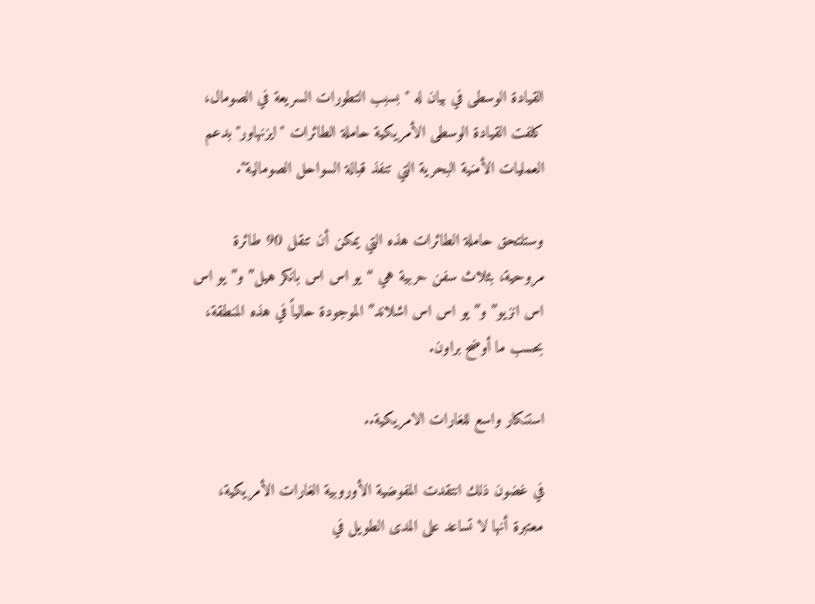القيادة الوسطى في بيان له "بسبب التطورات السريعة في الصومال، كلفت القيادة الوسطى الأمريكية حاملة الطائرات "ايزنهاور" بدعم العمليات الأمنية البحرية التي تنفذ قبالة السواحل الصومالية".

وستلتحق حاملة الطائرات هذه التي يمكن أن تنقل 90 طائرة مروحية، بثلاث سفن حربية هي “يو اس اس بانكر هيل” و”يو اس اس انزيو” و”يو اس اس اشلاند” الموجودة حالياً في هذه المنطقة، بحسب ما أوضح براون.

استنكار واسع للغارات الامريكية..

في غضون ذلك انتقدت المفوضية الأوروبية الغارات الأمريكية، معتبرة أنها لا تساعد على المدى الطويل في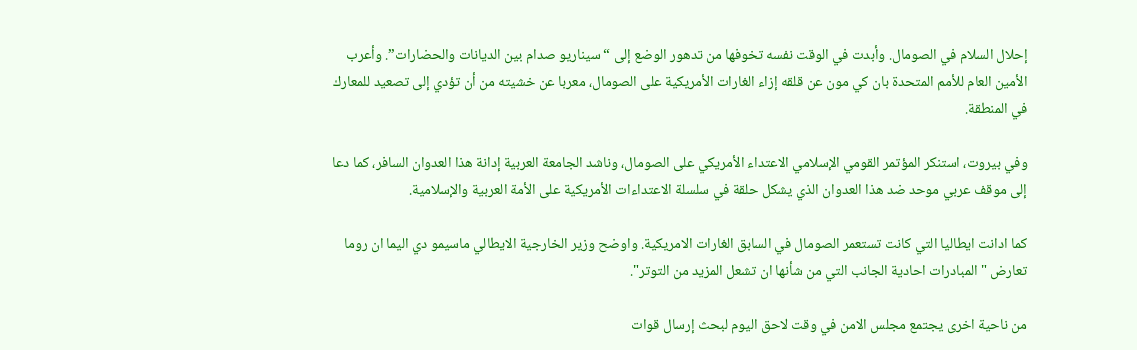إحلال السلام في الصومال. وأبدت في الوقت نفسه تخوفها من تدهور الوضع إلى “سيناريو صدام بين الديانات والحضارات”. وأعرب الأمين العام للأمم المتحدة بان كي مون عن قلقه إزاء الغارات الأمريكية على الصومال، معربا عن خشيته من أن تؤدي إلى تصعيد للمعارك في المنطقة.

وفي بيروت، استنكر المؤتمر القومي الإسلامي الاعتداء الأمريكي على الصومال، وناشد الجامعة العربية إدانة هذا العدوان السافر، كما دعا إلى موقف عربي موحد ضد هذا العدوان الذي يشكل حلقة في سلسلة الاعتداءات الأمريكية على الأمة العربية والإسلامية.

كما ادانت ايطاليا التي كانت تستعمر الصومال في السابق الغارات الامريكية. واوضح وزير الخارجية الايطالي ماسيمو دي اليما ان روما تعارض "المبادرات احادية الجانب التي من شأنها ان تشعل المزيد من التوتر".

من ناحية اخرى يجتمع مجلس الامن في وقت لاحق اليوم لبحث إرسال قوات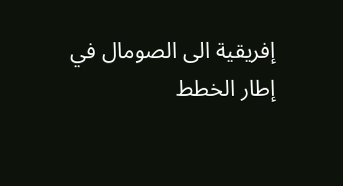إفريقية الى الصومال في إطار الخطط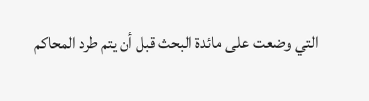التي وضعت على مائدة البحث قبل أن يتم طرد المحاكم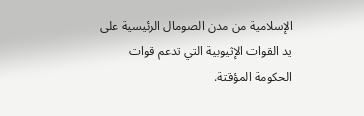الإسلامية من مدن الصومال الرئيسية على يد القوات الإثيوبية التي تدعم قوات الحكومة المؤقتة.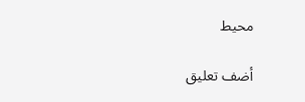محيط

أضف تعليق